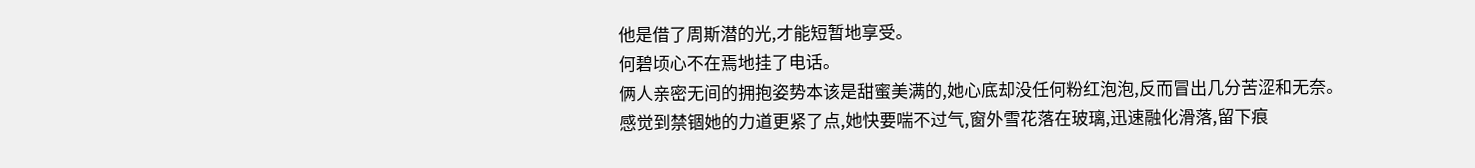他是借了周斯潜的光,才能短暂地享受。
何碧顷心不在焉地挂了电话。
俩人亲密无间的拥抱姿势本该是甜蜜美满的,她心底却没任何粉红泡泡,反而冒出几分苦涩和无奈。
感觉到禁锢她的力道更紧了点,她快要喘不过气,窗外雪花落在玻璃,迅速融化滑落,留下痕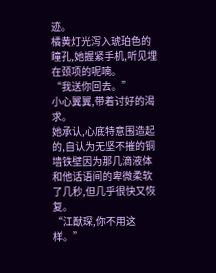迹。
橘黄灯光泻入琥珀色的瞳孔,她握紧手机,听见埋在颈项的呢喃。
“我送你回去。”
小心翼翼,带着讨好的渴求。
她承认,心底特意围造起的,自认为无坚不摧的铜墙铁壁因为那几滴液体和他话语间的卑微柔软了几秒,但几乎很快又恢复。
“江猷琛,你不用这样。”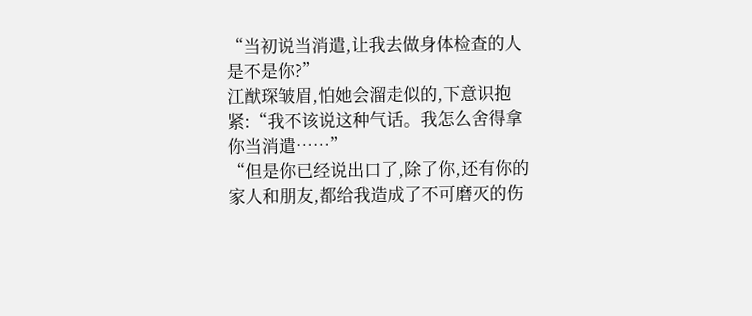“当初说当消遣,让我去做身体检查的人是不是你?”
江猷琛皱眉,怕她会溜走似的,下意识抱紧:“我不该说这种气话。我怎么舍得拿你当消遣……”
“但是你已经说出口了,除了你,还有你的家人和朋友,都给我造成了不可磨灭的伤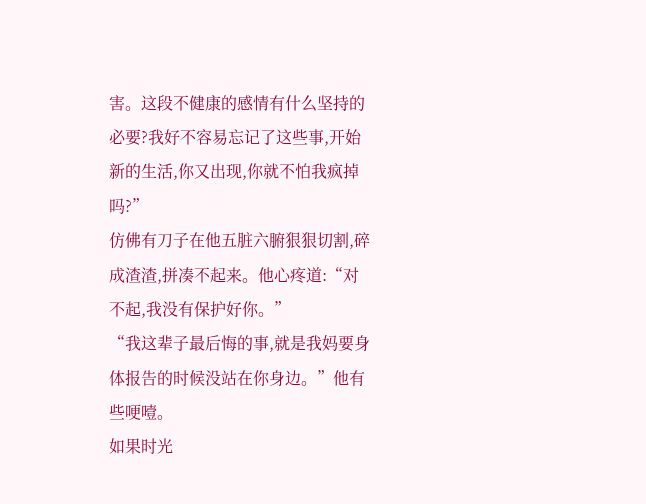害。这段不健康的感情有什么坚持的必要?我好不容易忘记了这些事,开始新的生活,你又出现,你就不怕我疯掉吗?”
仿佛有刀子在他五脏六腑狠狠切割,碎成渣渣,拼凑不起来。他心疼道:“对不起,我没有保护好你。”
“我这辈子最后悔的事,就是我妈要身体报告的时候没站在你身边。”他有些哽噎。
如果时光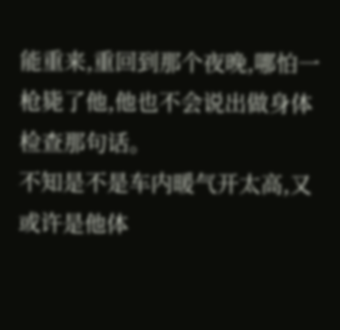能重来,重回到那个夜晚,哪怕一枪毙了他,他也不会说出做身体检查那句话。
不知是不是车内暖气开太高,又或许是他体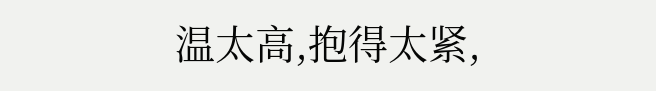温太高,抱得太紧,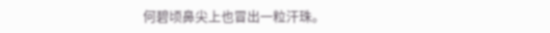何碧顷鼻尖上也冒出一粒汗珠。